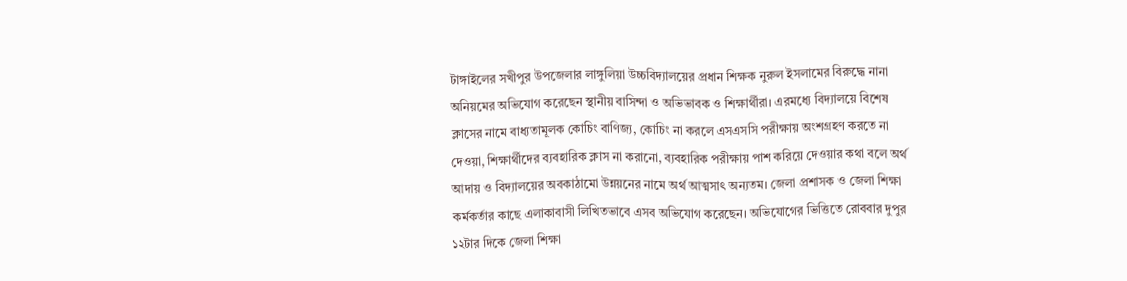টাঙ্গাইলের সখীপুর উপজেলার লাঙ্গুলিয়া উচ্চবিদ্যালয়ের প্রধান শিক্ষক নুরুল ইসলামের বিরুদ্ধে নানা অনিয়মের অভিযোগ করেছেন স্থানীয় বাসিন্দা ও অভিভাবক ও শিক্ষার্থীরা। এরমধ্যে বিদ্যালয়ে বিশেষ ক্লাসের নামে বাধ্যতামূলক কোচিং বাণিজ্য, কোচিং না করলে এসএসসি পরীক্ষায় অংশগ্রহণ করতে না দেওয়া, শিক্ষার্থীদের ব্যবহারিক ক্লাস না করানো, ব্যবহারিক পরীক্ষায় পাশ করিয়ে দেওয়ার কথা বলে অর্থ আদায় ও বিদ্যালয়ের অবকাঠামো উন্নয়নের নামে অর্থ আত্মসাৎ অন্যতম। জেলা প্রশাসক ও জেলা শিক্ষা কর্মকর্তার কাছে এলাকাবাসী লিখিতভাবে এসব অভিযোগ করেছেন। অভিযোগের ভিত্তিতে রোববার দুপুর ১২টার দিকে জেলা শিক্ষা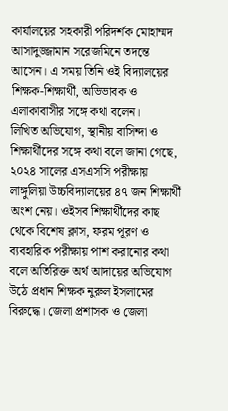কার্যালয়ের সহকারী পরিদর্শক মোহাম্মদ আসাদুজ্জামান সরেজমিনে তদন্তে আসেন। এ সময় তিনি ওই বিদ্যালয়ের শিক্ষক-শিক্ষার্থী, অভিভাবক ও এলাকাবাসীর সঙ্গে কথা বলেন।
লিখিত অভিযোগ, স্থানীয় বাসিন্দা ও শিক্ষার্থীদের সঙ্গে কথা বলে জানা গেছে, ২০২৪ সালের এসএসসি পরীক্ষায় লাঙ্গুলিয়া উচ্চবিদ্যালয়ের ৪৭ জন শিক্ষার্থী অংশ নেয়। ওইসব শিক্ষার্থীদের কাছ থেকে বিশেষ ক্লাস, ফরম পূরণ ও ব্যবহারিক পরীক্ষায় পাশ করানোর কথা বলে অতিরিক্ত অর্থ আদায়ের অভিযোগ উঠে প্রধান শিক্ষক নুরুল ইসলামের বিরুদ্ধে। জেলা প্রশাসক ও জেলা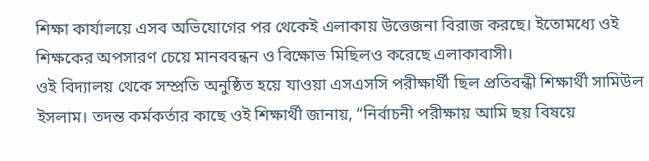শিক্ষা কার্যালয়ে এসব অভিযোগের পর থেকেই এলাকায় উত্তেজনা বিরাজ করছে। ইতোমধ্যে ওই শিক্ষকের অপসারণ চেয়ে মানববন্ধন ও বিক্ষোভ মিছিলও করেছে এলাকাবাসী।
ওই বিদ্যালয় থেকে সম্প্রতি অনুষ্ঠিত হয়ে যাওয়া এসএসসি পরীক্ষার্থী ছিল প্রতিবন্ধী শিক্ষার্থী সামিউল ইসলাম। তদন্ত কর্মকর্তার কাছে ওই শিক্ষার্থী জানায়, “নির্বাচনী পরীক্ষায় আমি ছয় বিষয়ে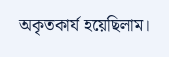অকৃতকার্য হয়েছিলাম।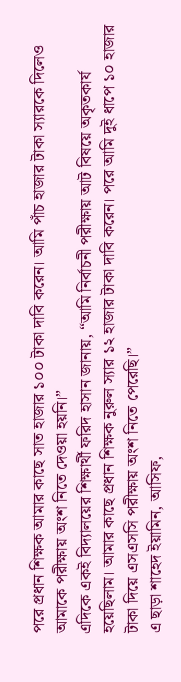পরে প্রধান শিক্ষক আমার কাছে সাত হাজার ১০০ টাকা দাবি করেন। আমি পাঁচ হাজার টাকা স্যারকে দিলেও আমাকে পরীক্ষায় অংশ নিতে দেওয়া হয়নি।”
এদিকে একই বিদ্যালয়ের শিক্ষার্থী ফরিদ হাসান জানায়, “আমি নির্বাচনী পরীক্ষায় আট বিষয়ে অকৃতকার্য হয়েছিলাম। আমার কাছে প্রধান শিক্ষক নুরুল স্যার ১২ হাজার টাকা দাবি করেন। পরে আমি দুই ধাপে ১০ হাজার টাকা দিয়ে এসএসসি পরীক্ষায় অংশ নিতে পেরেছি।”
এ ছাড়া শাহেদ ইয়ামিন, আসিফ,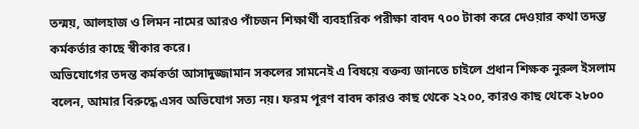তন্ময়, আলহাজ ও লিমন নামের আরও পাঁচজন শিক্ষার্থী ব্যবহারিক পরীক্ষা বাবদ ৭০০ টাকা করে দেওয়ার কথা তদন্ত কর্মকর্তার কাছে স্বীকার করে।
অভিযোগের তদন্ত কর্মকর্তা আসাদুজ্জামান সকলের সামনেই এ বিষয়ে বক্তব্য জানতে চাইলে প্রধান শিক্ষক নুরুল ইসলাম বলেন, আমার বিরুদ্ধে এসব অভিযোগ সত্য নয়। ফরম পূরণ বাবদ কারও কাছ থেকে ২২০০, কারও কাছ থেকে ২৮০০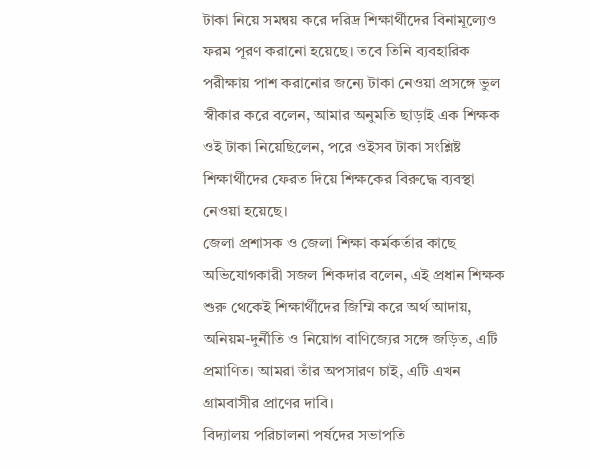টাকা নিয়ে সমন্বয় করে দরিদ্র শিক্ষার্থীদের বিনামূল্যেও ফরম পূরণ করানো হয়েছে। তবে তিনি ব্যবহারিক পরীক্ষায় পাশ করানোর জন্যে টাকা নেওয়া প্রসঙ্গে ভুল স্বীকার করে বলেন, আমার অনুমতি ছাড়াই এক শিক্ষক ওই টাকা নিয়েছিলেন, পরে ওইসব টাকা সংশ্লিষ্ট শিক্ষার্থীদের ফেরত দিয়ে শিক্ষকের বিরুদ্ধে ব্যবস্থা নেওয়া হয়েছে।
জেলা প্রশাসক ও জেলা শিক্ষা কর্মকর্তার কাছে অভিযোগকারী সজল শিকদার বলেন, এই প্রধান শিক্ষক শুরু থেকেই শিক্ষার্থীদের জিম্মি করে অর্থ আদায়, অনিয়ম-দুর্নীতি ও নিয়োগ বাণিজ্যের সঙ্গে জড়িত, এটি প্রমাণিত। আমরা তাঁর অপসারণ চাই, এটি এখন গ্রামবাসীর প্রাণের দাবি।
বিদ্যালয় পরিচালনা পর্ষদের সভাপতি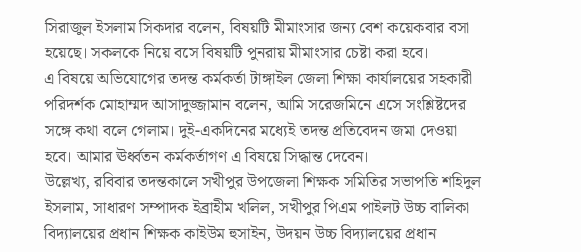সিরাজুল ইসলাম সিকদার বলেন, বিষয়টি মীমাংসার জন্য বেশ কয়েকবার বসা হয়েছে। সকলকে নিয়ে বসে বিষয়টি পুনরায় মীমাংসার চেষ্টা করা হবে।
এ বিষয়ে অভিযোগের তদন্ত কর্মকর্তা টাঙ্গাইল জেলা শিক্ষা কার্যালয়ের সহকারী পরিদর্শক মোহাম্মদ আসাদুজ্জামান বলেন, আমি সরেজমিনে এসে সংশ্লিষ্টদের সঙ্গে কথা বলে গেলাম। দুই-একদিনের মধ্যেই তদন্ত প্রতিবেদন জমা দেওয়া হবে। আমার ঊর্ধ্বতন কর্মকর্তাগণ এ বিষয়ে সিদ্ধান্ত দেবেন।
উল্লেখ্য, রবিবার তদন্তকালে সখীপুর উপজেলা শিক্ষক সমিতির সভাপতি শহিদুল ইসলাম, সাধারণ সম্পাদক ইব্রাহীম খলিল, সখীপুর পিএম পাইলট উচ্চ বালিকা বিদ্যালয়ের প্রধান শিক্ষক কাইউম হুসাইন, উদয়ন উচ্চ বিদ্যালয়ের প্রধান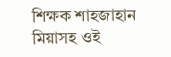শিক্ষক শাহজাহান মিয়াসহ ওই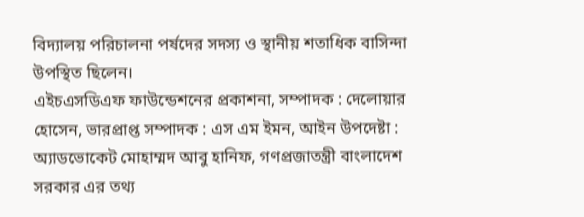বিদ্যালয় পরিচালনা পর্ষদের সদস্য ও স্থানীয় শতাধিক বাসিন্দা উপস্থিত ছিলেন।
এইচএসডিএফ ফাউন্ডেশনের প্রকাশনা, সম্পাদক : দেলোয়ার হোসেন, ভারপ্রাপ্ত সম্পাদক : এস এম ইমন, আইন উপদেষ্টা : অ্যাডভোকেট মোহাম্মদ আবু হানিফ, গণপ্রজাতন্ত্রী বাংলাদেশ সরকার এর তথ্য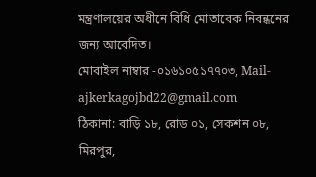মন্ত্রণালয়ের অধীনে বিধি মোতাবেক নিবন্ধনের জন্য আবেদিত।
মোবাইল নাম্বার -০১৬১০৫১৭৭০৩, Mail-ajkerkagojbd22@gmail.com
ঠিকানা: বাড়ি ১৮, রোড ০১, সেকশন ০৮, মিরপুর,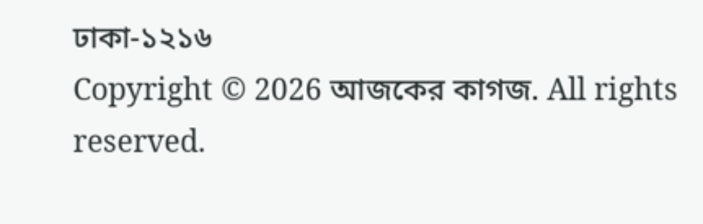ঢাকা-১২১৬
Copyright © 2026 আজকের কাগজ. All rights reserved.